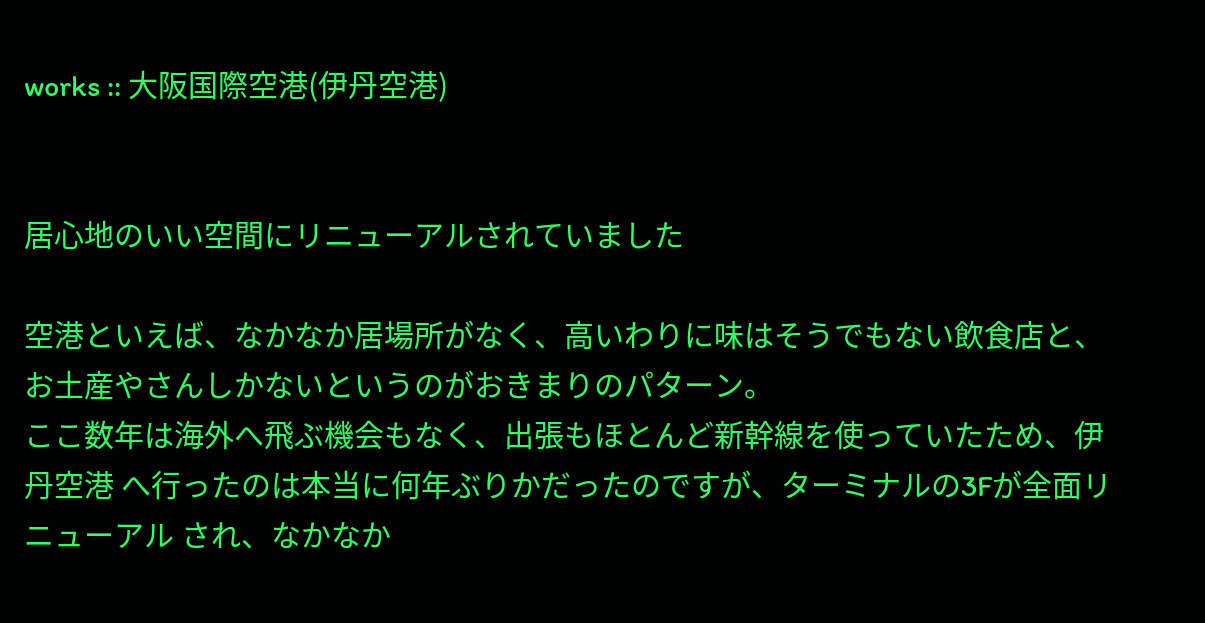works :: 大阪国際空港(伊丹空港)


居心地のいい空間にリニューアルされていました

空港といえば、なかなか居場所がなく、高いわりに味はそうでもない飲食店と、お土産やさんしかないというのがおきまりのパターン。
ここ数年は海外へ飛ぶ機会もなく、出張もほとんど新幹線を使っていたため、伊丹空港 へ行ったのは本当に何年ぶりかだったのですが、ターミナルの3Fが全面リニューアル され、なかなか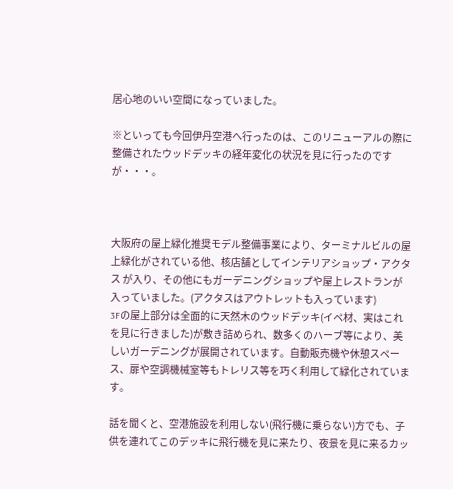居心地のいい空間になっていました。

※といっても今回伊丹空港へ行ったのは、このリニューアルの際に整備されたウッドデッキの経年変化の状況を見に行ったのですが・・・。



大阪府の屋上緑化推奨モデル整備事業により、ターミナルビルの屋上緑化がされている他、核店舗としてインテリアショップ・アクタス が入り、その他にもガーデニングショップや屋上レストランが入っていました。(アクタスはアウトレットも入っています)
3Fの屋上部分は全面的に天然木のウッドデッキ(イペ材、実はこれを見に行きました)が敷き詰められ、数多くのハーブ等により、美しいガーデニングが展開されています。自動販売機や休憩スペース、扉や空調機械室等もトレリス等を巧く利用して緑化されています。

話を聞くと、空港施設を利用しない(飛行機に乗らない)方でも、子供を連れてこのデッキに飛行機を見に来たり、夜景を見に来るカッ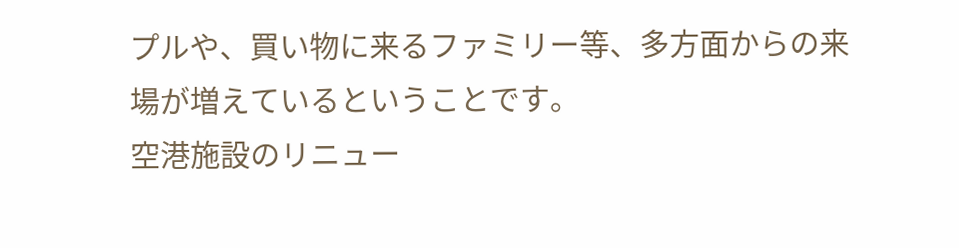プルや、買い物に来るファミリー等、多方面からの来場が増えているということです。
空港施設のリニュー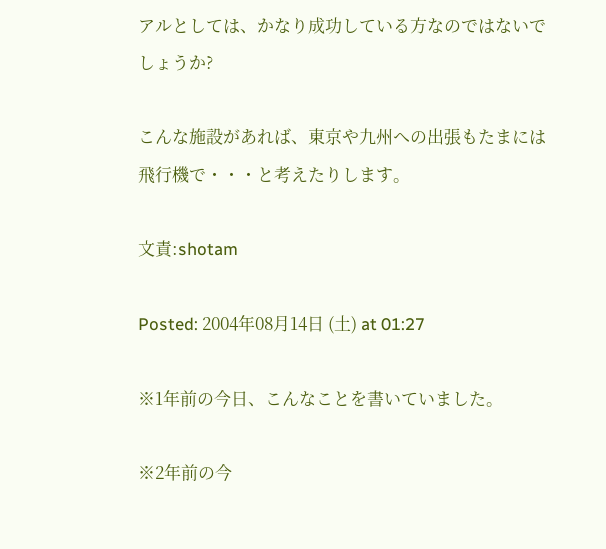アルとしては、かなり成功している方なのではないでしょうか?

こんな施設があれば、東京や九州への出張もたまには飛行機で・・・と考えたりします。

文責:shotam

Posted: 2004年08月14日 (土) at 01:27

※1年前の今日、こんなことを書いていました。

※2年前の今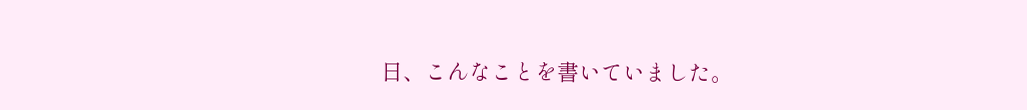日、こんなことを書いていました。